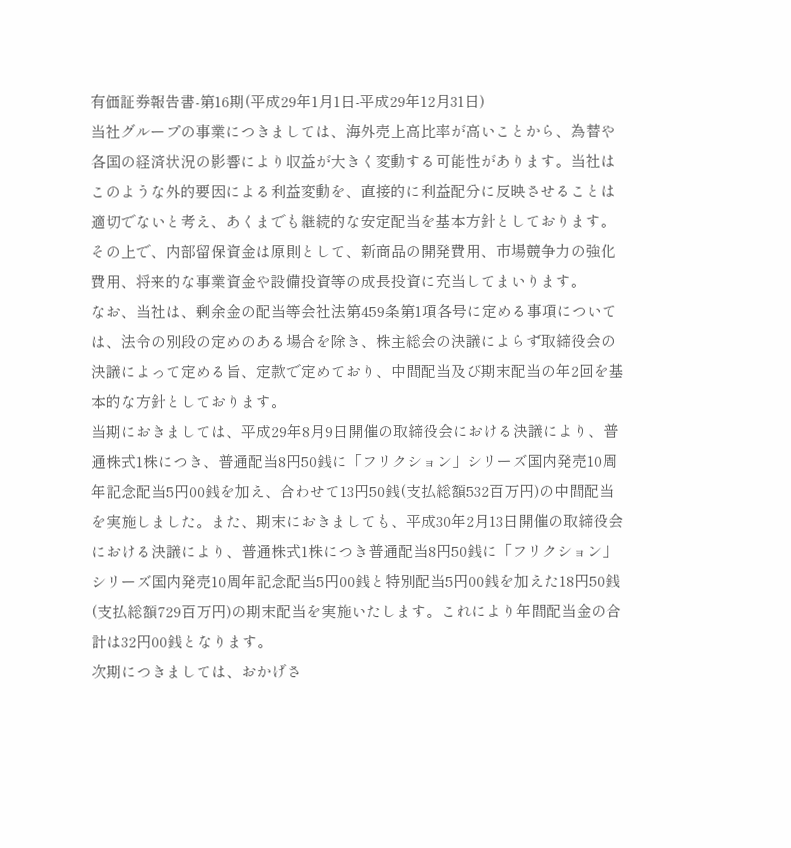有価証券報告書-第16期(平成29年1月1日-平成29年12月31日)
当社グループの事業につきましては、海外売上高比率が高いことから、為替や各国の経済状況の影響により収益が大きく変動する可能性があります。当社はこのような外的要因による利益変動を、直接的に利益配分に反映させることは適切でないと考え、あくまでも継続的な安定配当を基本方針としております。その上で、内部留保資金は原則として、新商品の開発費用、市場競争力の強化費用、将来的な事業資金や設備投資等の成長投資に充当してまいります。
なお、当社は、剰余金の配当等会社法第459条第1項各号に定める事項については、法令の別段の定めのある場合を除き、株主総会の決議によらず取締役会の決議によって定める旨、定款で定めており、中間配当及び期末配当の年2回を基本的な方針としております。
当期におきましては、平成29年8月9日開催の取締役会における決議により、普通株式1株につき、普通配当8円50銭に「フリクション」シリーズ国内発売10周年記念配当5円00銭を加え、合わせて13円50銭(支払総額532百万円)の中間配当を実施しました。また、期末におきましても、平成30年2月13日開催の取締役会における決議により、普通株式1株につき普通配当8円50銭に「フリクション」シリーズ国内発売10周年記念配当5円00銭と特別配当5円00銭を加えた18円50銭(支払総額729百万円)の期末配当を実施いたします。これにより年間配当金の合計は32円00銭となります。
次期につきましては、おかげさ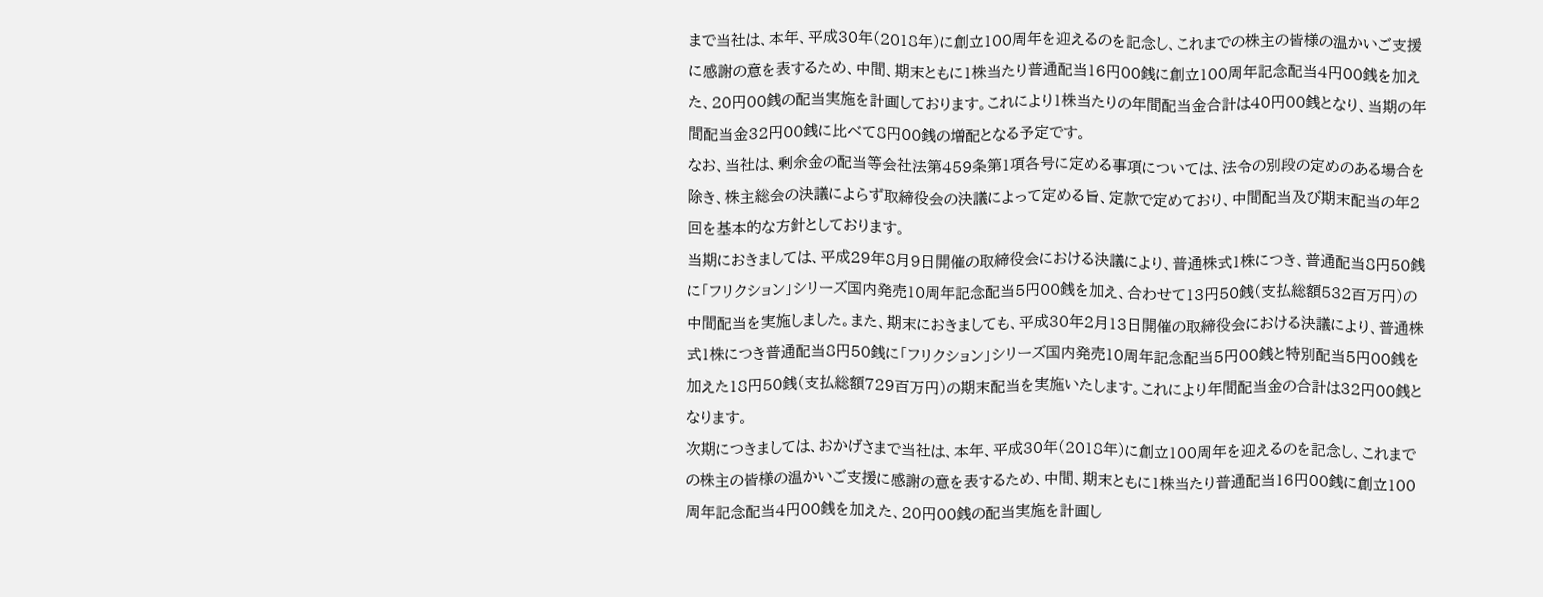まで当社は、本年、平成30年(2018年)に創立100周年を迎えるのを記念し、これまでの株主の皆様の温かいご支援に感謝の意を表するため、中間、期末ともに1株当たり普通配当16円00銭に創立100周年記念配当4円00銭を加えた、20円00銭の配当実施を計画しております。これにより1株当たりの年間配当金合計は40円00銭となり、当期の年間配当金32円00銭に比べて8円00銭の増配となる予定です。
なお、当社は、剰余金の配当等会社法第459条第1項各号に定める事項については、法令の別段の定めのある場合を除き、株主総会の決議によらず取締役会の決議によって定める旨、定款で定めており、中間配当及び期末配当の年2回を基本的な方針としております。
当期におきましては、平成29年8月9日開催の取締役会における決議により、普通株式1株につき、普通配当8円50銭に「フリクション」シリーズ国内発売10周年記念配当5円00銭を加え、合わせて13円50銭(支払総額532百万円)の中間配当を実施しました。また、期末におきましても、平成30年2月13日開催の取締役会における決議により、普通株式1株につき普通配当8円50銭に「フリクション」シリーズ国内発売10周年記念配当5円00銭と特別配当5円00銭を加えた18円50銭(支払総額729百万円)の期末配当を実施いたします。これにより年間配当金の合計は32円00銭となります。
次期につきましては、おかげさまで当社は、本年、平成30年(2018年)に創立100周年を迎えるのを記念し、これまでの株主の皆様の温かいご支援に感謝の意を表するため、中間、期末ともに1株当たり普通配当16円00銭に創立100周年記念配当4円00銭を加えた、20円00銭の配当実施を計画し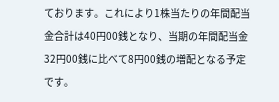ております。これにより1株当たりの年間配当金合計は40円00銭となり、当期の年間配当金32円00銭に比べて8円00銭の増配となる予定です。